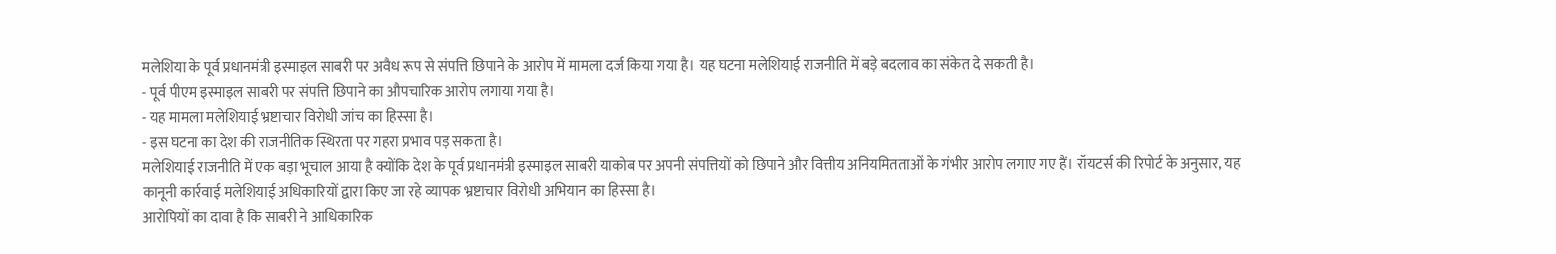मलेशिया के पूर्व प्रधानमंत्री इस्माइल साबरी पर अवैध रूप से संपत्ति छिपाने के आरोप में मामला दर्ज किया गया है। यह घटना मलेशियाई राजनीति में बड़े बदलाव का संकेत दे सकती है।
- पूर्व पीएम इस्माइल साबरी पर संपत्ति छिपाने का औपचारिक आरोप लगाया गया है।
- यह मामला मलेशियाई भ्रष्टाचार विरोधी जांच का हिस्सा है।
- इस घटना का देश की राजनीतिक स्थिरता पर गहरा प्रभाव पड़ सकता है।
मलेशियाई राजनीति में एक बड़ा भूचाल आया है क्योंकि देश के पूर्व प्रधानमंत्री इस्माइल साबरी याकोब पर अपनी संपत्तियों को छिपाने और वित्तीय अनियमितताओं के गंभीर आरोप लगाए गए हैं। रॉयटर्स की रिपोर्ट के अनुसार, यह कानूनी कार्रवाई मलेशियाई अधिकारियों द्वारा किए जा रहे व्यापक भ्रष्टाचार विरोधी अभियान का हिस्सा है।
आरोपियों का दावा है कि साबरी ने आधिकारिक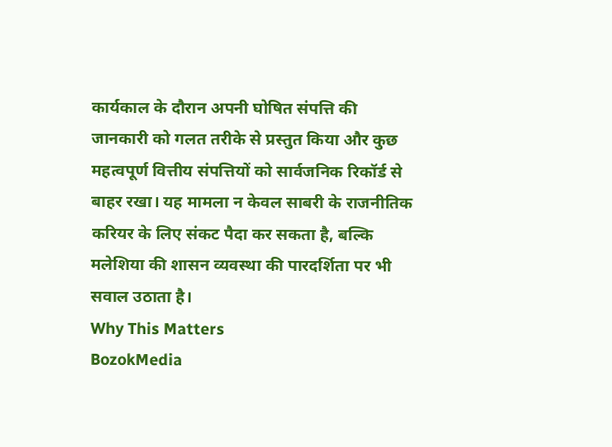कार्यकाल के दौरान अपनी घोषित संपत्ति की जानकारी को गलत तरीके से प्रस्तुत किया और कुछ महत्वपूर्ण वित्तीय संपत्तियों को सार्वजनिक रिकॉर्ड से बाहर रखा। यह मामला न केवल साबरी के राजनीतिक करियर के लिए संकट पैदा कर सकता है, बल्कि मलेशिया की शासन व्यवस्था की पारदर्शिता पर भी सवाल उठाता है।
Why This Matters
BozokMedia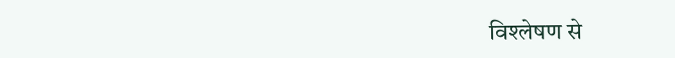विश्लेषण से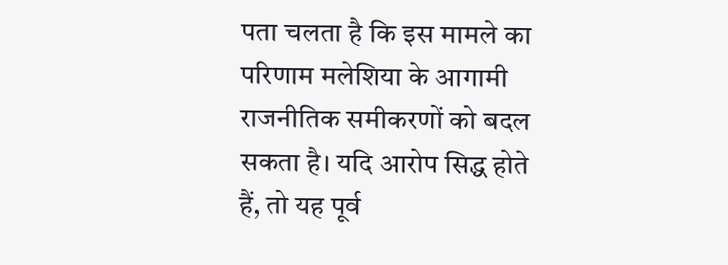पता चलता है कि इस मामले का परिणाम मलेशिया के आगामी राजनीतिक समीकरणों को बदल सकता है। यदि आरोप सिद्ध होते हैं, तो यह पूर्व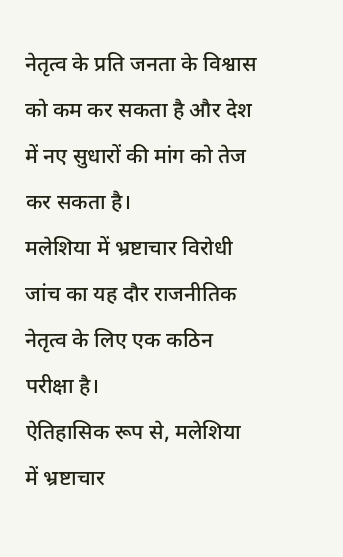नेतृत्व के प्रति जनता के विश्वास को कम कर सकता है और देश में नए सुधारों की मांग को तेज कर सकता है।
मलेशिया में भ्रष्टाचार विरोधी जांच का यह दौर राजनीतिक नेतृत्व के लिए एक कठिन परीक्षा है।
ऐतिहासिक रूप से, मलेशिया में भ्रष्टाचार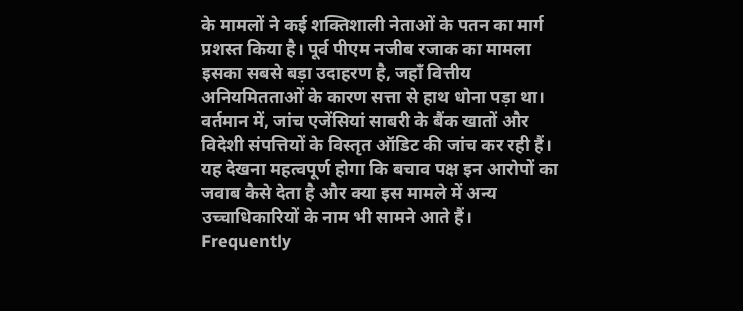के मामलों ने कई शक्तिशाली नेताओं के पतन का मार्ग प्रशस्त किया है। पूर्व पीएम नजीब रजाक का मामला इसका सबसे बड़ा उदाहरण है, जहाँ वित्तीय अनियमितताओं के कारण सत्ता से हाथ धोना पड़ा था।
वर्तमान में, जांच एजेंसियां साबरी के बैंक खातों और विदेशी संपत्तियों के विस्तृत ऑडिट की जांच कर रही हैं। यह देखना महत्वपूर्ण होगा कि बचाव पक्ष इन आरोपों का जवाब कैसे देता है और क्या इस मामले में अन्य उच्चाधिकारियों के नाम भी सामने आते हैं।
Frequently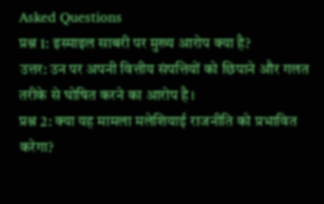Asked Questions
प्रश्न 1: इस्माइल साबरी पर मुख्य आरोप क्या है?
उत्तर: उन पर अपनी वित्तीय संपत्तियों को छिपाने और गलत तरीके से घोषित करने का आरोप है।
प्रश्न 2: क्या यह मामला मलेशियाई राजनीति को प्रभावित करेगा?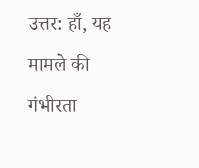उत्तर: हाँ, यह मामले की गंभीरता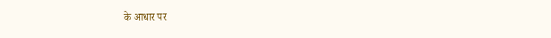के आधार पर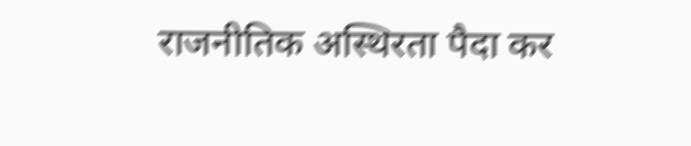राजनीतिक अस्थिरता पैदा कर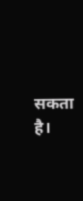सकता है।